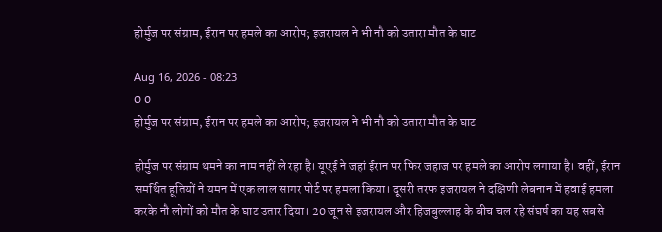होर्मुज पर संग्राम, ईरान पर हमले का आरोप; इजरायल ने भी नौ को उतारा मौत के घाट

Aug 16, 2026 - 08:23
0 0
होर्मुज पर संग्राम, ईरान पर हमले का आरोप; इजरायल ने भी नौ को उतारा मौत के घाट

होर्मुज पर संग्राम थमने का नाम नहीं ले रहा है। यूएई ने जहां ईरान पर फिर जहाज पर हमले का आरोप लगाया है। वहीं, ईरान समर्थित हूतियों ने यमन में एक लाल सागर पोर्ट पर हमला किया। दूसरी तरफ इजरायल ने दक्षिणी लेबनान में हवाई हमला करके नौ लोगों को मौत के घाट उतार दिया। 20 जून से इजरायल और हिजबुल्लाह के बीच चल रहे संघर्ष का यह सबसे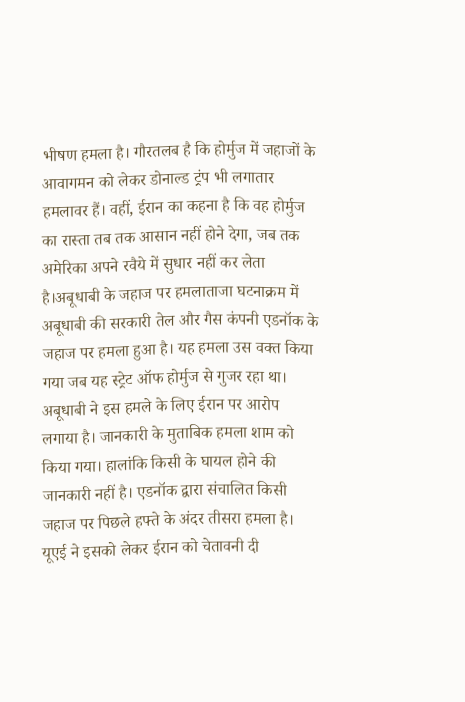भीषण हमला है। गौरतलब है कि होर्मुज में जहाजों के आवागमन को लेकर डोनाल्ड ट्रंप भी लगातार हमलावर हैं। वहीं, ईरान का कहना है कि वह होर्मुज का रास्ता तब तक आसान नहीं होने देगा, जब तक अमेरिका अपने रवैये में सुधार नहीं कर लेता है।अबूधाबी के जहाज पर हमलाताजा घटनाक्रम में अबूधाबी की सरकारी तेल और गैस कंपनी एडनॉक के जहाज पर हमला हुआ है। यह हमला उस वक्त किया गया जब यह स्ट्रेट ऑफ होर्मुज से गुजर रहा था। अबूधाबी ने इस हमले के लिए ईरान पर आरोप लगाया है। जानकारी के मुताबिक हमला शाम को किया गया। हालांकि किसी के घायल होने की जानकारी नहीं है। एडनॉक द्वारा संचालित किसी जहाज पर पिछले हफ्ते के अंदर तीसरा हमला है। यूएई ने इसको लेकर ईरान को चेतावनी दी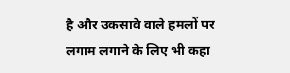है और उकसावे वाले हमलों पर लगाम लगाने के लिए भी कहा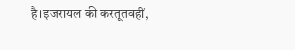है।इजरायल की करतूतवहीं,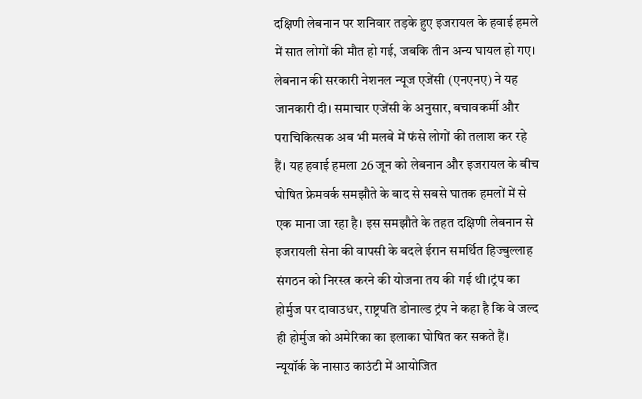दक्षिणी लेबनान पर शनिवार तड़के हुए इजरायल के हवाई हमले में सात लोगों की मौत हो गई, जबकि तीन अन्य घायल हो गए। लेबनान की सरकारी नेशनल न्यूज एजेंसी (एनएनए) ने यह जानकारी दी। समाचार एजेंसी के अनुसार, बचावकर्मी और पराचिकित्सक अब भी मलबे में फंसे लोगों की तलाश कर रहे हैं। यह हवाई हमला 26 जून को लेबनान और इजरायल के बीच घोषित फ्रेमवर्क समझौते के बाद से सबसे घातक हमलों में से एक माना जा रहा है। इस समझौते के तहत दक्षिणी लेबनान से इजरायली सेना की वापसी के बदले ईरान समर्थित हिज्बुल्लाह संगठन को निरस्त्र करने की योजना तय की गई थी।ट्रंप का होर्मुज पर दावाउधर, राष्ट्रपति डोनाल्ड ट्रंप ने कहा है कि वे जल्द ही होर्मुज को अमेरिका का इलाका घोषित कर सकते हैं। न्यूयॉर्क के नासाउ काउंटी में आयोजित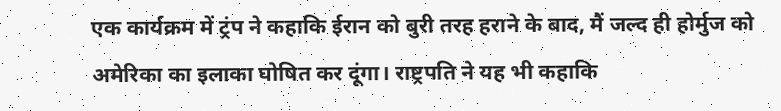एक कार्यक्रम में ट्रंप ने कहाकि ईरान को बुरी तरह हराने के बाद, मैं जल्द ही होर्मुज को अमेरिका का इलाका घोषित कर दूंगा। राष्ट्रपति ने यह भी कहाकि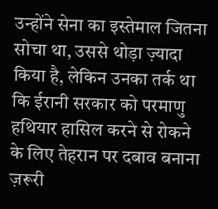उन्होंने सेना का इस्तेमाल जितना सोचा था, उससे थोड़ा ज़्यादा किया है, लेकिन उनका तर्क था कि ईरानी सरकार को परमाणु हथियार हासिल करने से रोकने के लिए तेहरान पर दबाव बनाना ज़रूरी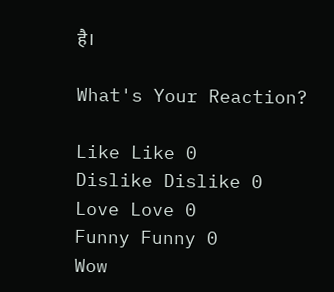है।

What's Your Reaction?

Like Like 0
Dislike Dislike 0
Love Love 0
Funny Funny 0
Wow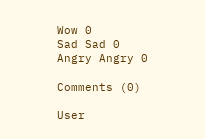Wow 0
Sad Sad 0
Angry Angry 0

Comments (0)

User